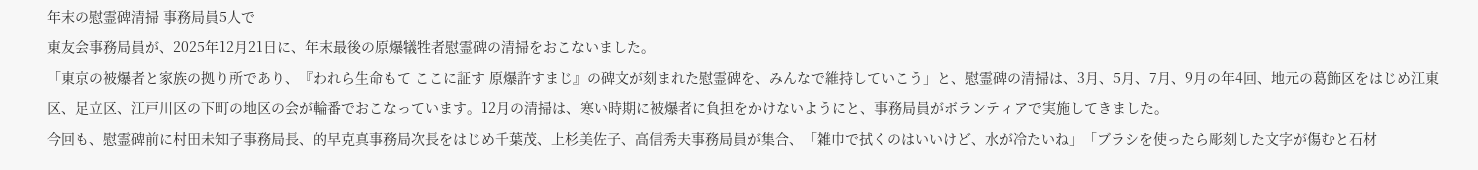年末の慰霊碑清掃 事務局員5人で
東友会事務局員が、2025年12月21日に、年末最後の原爆犠牲者慰霊碑の清掃をおこないました。
「東京の被爆者と家族の拠り所であり、『われら生命もて ここに証す 原爆許すまじ』の碑文が刻まれた慰霊碑を、みんなで維持していこう」と、慰霊碑の清掃は、3月、5月、7月、9月の年4回、地元の葛飾区をはじめ江東区、足立区、江戸川区の下町の地区の会が輪番でおこなっています。12月の清掃は、寒い時期に被爆者に負担をかけないようにと、事務局員がボランティアで実施してきました。
今回も、慰霊碑前に村田未知子事務局長、的早克真事務局次長をはじめ千葉茂、上杉美佐子、高信秀夫事務局員が集合、「雑巾で拭くのはいいけど、水が冷たいね」「ブラシを使ったら彫刻した文字が傷むと石材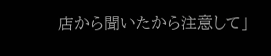店から聞いたから注意して」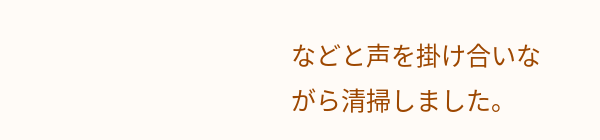などと声を掛け合いながら清掃しました。